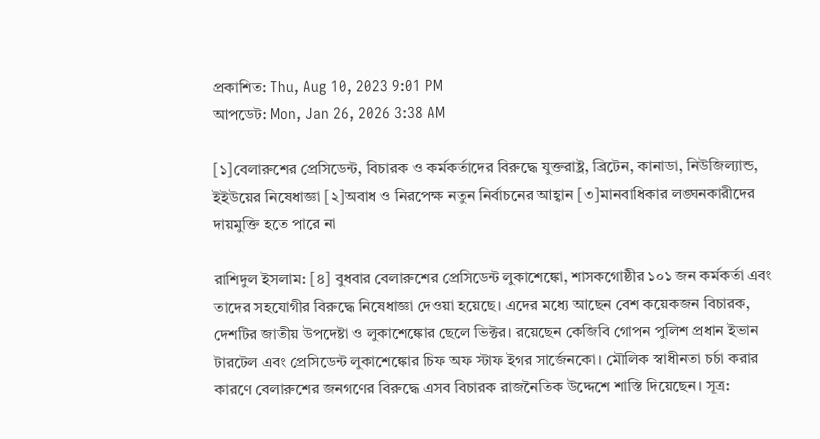প্রকাশিত: Thu, Aug 10, 2023 9:01 PM
আপডেট: Mon, Jan 26, 2026 3:38 AM

[১]বেলারুশের প্রেসিডেন্ট, বিচারক ও কর্মকর্তাদের বিরুদ্ধে যুক্তরাষ্ট্র, ব্রিটেন, কানাডা, নিউজিল্যান্ড, ইইউয়ের নিষেধাজ্ঞা [২]অবাধ ও নিরপেক্ষ নতুন নির্বাচনের আহ্বান [৩]মানবাধিকার লঙ্ঘনকারীদের দায়মুক্তি হতে পারে না

রাশিদুল ইসলাম: [৪] বুধবার বেলারুশের প্রেসিডেন্ট লুকাশেঙ্কো, শাসকগোষ্ঠীর ১০১ জন কর্মকর্তা এবং তাদের সহযোগীর বিরুদ্ধে নিষেধাজ্ঞা দেওয়া হয়েছে। এদের মধ্যে আছেন বেশ কয়েকজন বিচারক, দেশটির জাতীয় উপদেষ্টা ও লুকাশেঙ্কোর ছেলে ভিক্টর। রয়েছেন কেজিবি গোপন পুলিশ প্রধান ইভান টারটেল এবং প্রেসিডেন্ট লুকাশেঙ্কোর চিফ অফ স্টাফ ইগর সার্জেনকো। মৌলিক স্বাধীনতা চর্চা করার কারণে বেলারুশের জনগণের বিরুদ্ধে এসব বিচারক রাজনৈতিক উদ্দেশে শাস্তি দিয়েছেন। সূত্র: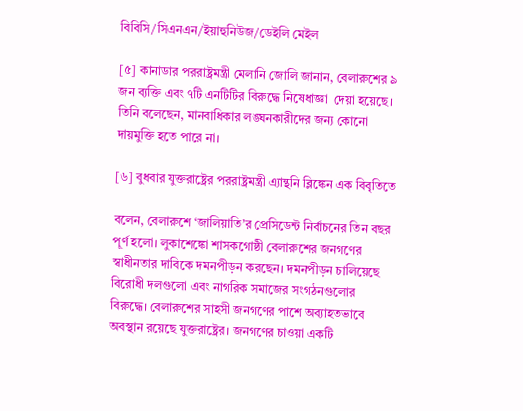বিবিসি/সিএনএন/ইয়াহুনিউজ/ডেইলি মেইল

[৫] কানাডার পররাষ্ট্রমন্ত্রী মেলানি জোলি জানান, বেলারুশের ৯ জন ব্যক্তি এবং ৭টি এনটিটির বিরুদ্ধে নিষেধাজ্ঞা  দেয়া হয়েছে। তিনি বলেছেন, মানবাধিকার লঙ্ঘনকারীদের জন্য কোনো দায়মুক্তি হতে পারে না।

[৬] বুধবার যুক্তরাষ্ট্রের পররাষ্ট্রমন্ত্রী এ্যান্থনি ব্লিঙ্কেন এক বিবৃতিতে

বলেন, বেলারুশে ‘জালিয়াতি’র প্রেসিডেন্ট নির্বাচনের তিন বছর পূর্ণ হলো। লুকাশেঙ্কো শাসকগোষ্ঠী বেলারুশের জনগণের স্বাধীনতার দাবিকে দমনপীড়ন করছেন। দমনপীড়ন চালিয়েছে বিরোধী দলগুলো এবং নাগরিক সমাজের সংগঠনগুলোর বিরুদ্ধে। বেলারুশের সাহসী জনগণের পাশে অব্যাহতভাবে অবস্থান রয়েছে যুক্তরাষ্ট্রের। জনগণের চাওয়া একটি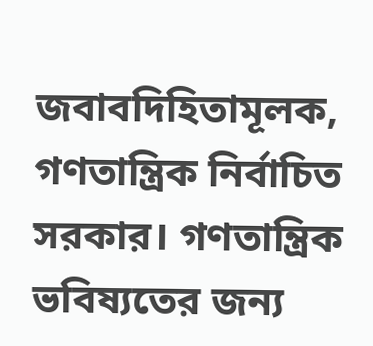জবাবদিহিতামূলক, গণতান্ত্রিক নির্বাচিত সরকার। গণতান্ত্রিক ভবিষ্যতের জন্য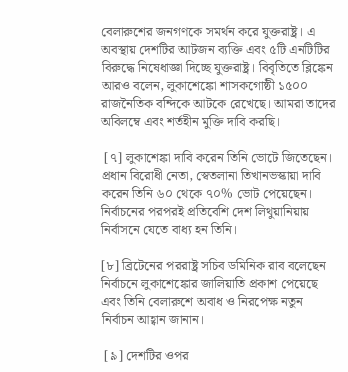বেলারুশের জনগণকে সমর্থন করে যুক্তরাষ্ট্র। এ অবস্থায় দেশটির আটজন ব্যক্তি এবং ৫টি এনটিটির বিরুদ্ধে নিষেধাজ্ঞা দিচ্ছে যুক্তরাষ্ট্র। বিবৃতিতে ব্লিঙ্কেন আরও বলেন, লুকাশেঙ্কো শাসকগোষ্ঠী ১৫০০ রাজনৈতিক বন্দিকে আটকে রেখেছে। আমরা তাদের অবিলম্বে এবং শর্তহীন মুক্তি দাবি করছি।

 [৭] লুকাশেঙ্কা দাবি করেন তিনি ভোটে জিতেছেন। প্রধান বিরোধী নেতা, স্বেতলানা তিখানভস্কায়া দাবি করেন তিনি ৬০ থেকে ৭০% ভোট পেয়েছেন। নির্বাচনের পরপরই প্রতিবেশি দেশ লিথুয়ানিয়ায় নির্বাসনে যেতে বাধ্য হন তিনি।

[৮] ব্রিটেনের পররাষ্ট্র সচিব ডমিনিক রাব বলেছেন নির্বাচনে লুকাশেঙ্কোর জালিয়াতি প্রকাশ পেয়েছে এবং তিনি বেলারুশে অবাধ ও নিরপেক্ষ নতুন নির্বাচন আহ্বান জানান।

 [৯] দেশটির ওপর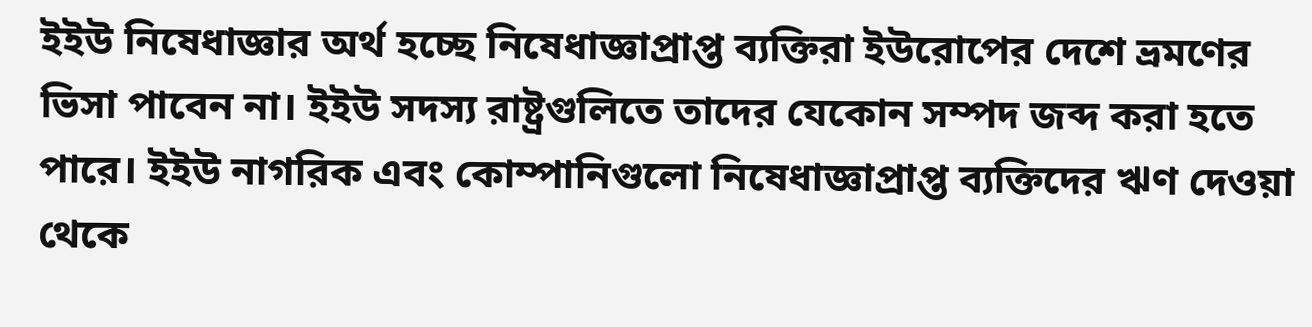ইইউ নিষেধাজ্ঞার অর্থ হচ্ছে নিষেধাজ্ঞাপ্রাপ্ত ব্যক্তিরা ইউরোপের দেশে ভ্রমণের ভিসা পাবেন না। ইইউ সদস্য রাষ্ট্রগুলিতে তাদের যেকোন সম্পদ জব্দ করা হতে পারে। ইইউ নাগরিক এবং কোম্পানিগুলো নিষেধাজ্ঞাপ্রাপ্ত ব্যক্তিদের ঋণ দেওয়া থেকে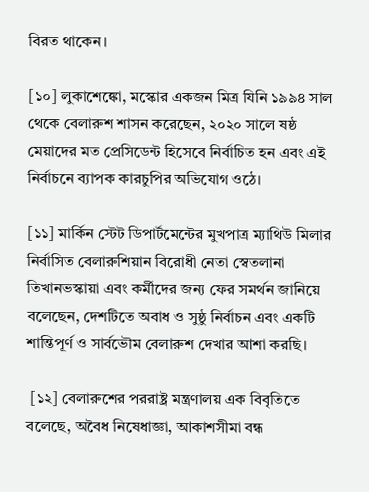বিরত থাকেন।

[১০] লুকাশেঙ্কো, মস্কোর একজন মিত্র যিনি ১৯৯৪ সাল থেকে বেলারুশ শাসন করেছেন, ২০২০ সালে ষষ্ঠ মেয়াদের মত প্রেসিডেন্ট হিসেবে নির্বাচিত হন এবং এই নির্বাচনে ব্যাপক কারচুপির অভিযোগ ওঠে।

[১১] মার্কিন স্টেট ডিপার্টমেন্টের মুখপাত্র ম্যাথিউ মিলার নির্বাসিত বেলারুশিয়ান বিরোধী নেতা স্বেতলানা তিখানভস্কায়া এবং কর্মীদের জন্য ফের সমর্থন জানিয়ে বলেছেন, দেশটিতে অবাধ ও সুষ্ঠু নির্বাচন এবং একটি শান্তিপূর্ণ ও সার্বভৌম বেলারুশ দেখার আশা করছি।

 [১২] বেলারুশের পররাষ্ট্র মন্ত্রণালয় এক বিবৃতিতে বলেছে, অবৈধ নিষেধাজ্ঞা, আকাশসীমা বন্ধ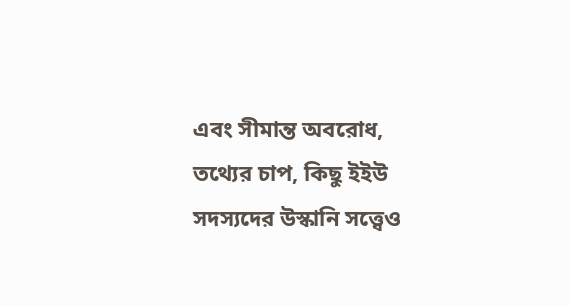এবং সীমান্ত অবরোধ, তথ্যের চাপ, কিছু ইইউ সদস্যদের উস্কানি সত্ত্বেও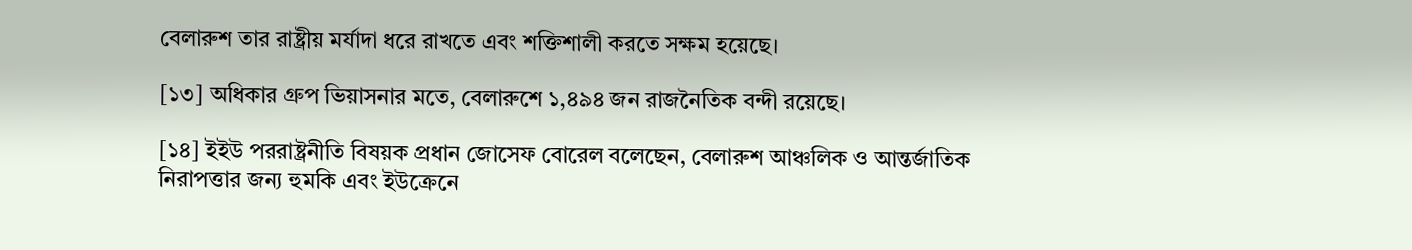বেলারুশ তার রাষ্ট্রীয় মর্যাদা ধরে রাখতে এবং শক্তিশালী করতে সক্ষম হয়েছে।

[১৩] অধিকার গ্রুপ ভিয়াসনার মতে, বেলারুশে ১,৪৯৪ জন রাজনৈতিক বন্দী রয়েছে।

[১৪] ইইউ পররাষ্ট্রনীতি বিষয়ক প্রধান জোসেফ বোরেল বলেছেন, বেলারুশ আঞ্চলিক ও আন্তর্জাতিক নিরাপত্তার জন্য হুমকি এবং ইউক্রেনে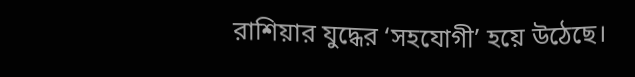রাশিয়ার যুদ্ধের ‘সহযোগী’ হয়ে উঠেছে।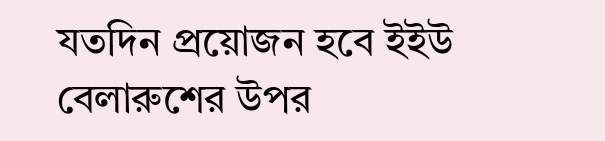যতদিন প্রয়োজন হবে ইইউ বেলারুশের উপর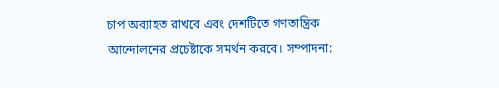চাপ অব্যাহত রাখবে এবং দেশটিতে গণতান্ত্রিক আন্দোলনের প্রচেষ্টাকে সমর্থন করবে। সম্পাদনা: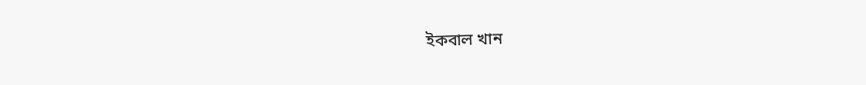ইকবাল খান